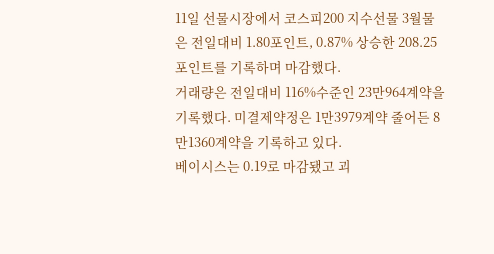11일 선물시장에서 코스피200 지수선물 3월물은 전일대비 1.80포인트, 0.87% 상승한 208.25포인트를 기록하며 마감했다.
거래량은 전일대비 116%수준인 23만964계약을 기록했다. 미결제약정은 1만3979계약 줄어든 8만1360계약을 기록하고 있다.
베이시스는 0.19로 마감됐고 괴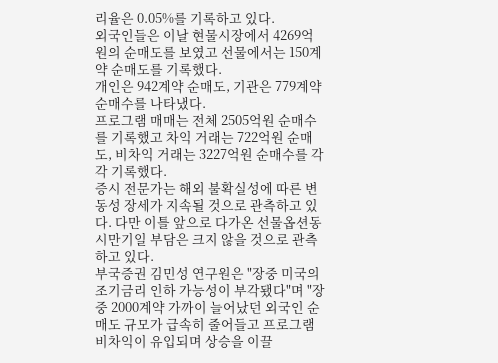리율은 0.05%를 기록하고 있다.
외국인들은 이날 현물시장에서 4269억 원의 순매도를 보였고 선물에서는 150계약 순매도를 기록했다.
개인은 942계약 순매도, 기관은 779계약 순매수를 나타냈다.
프로그램 매매는 전체 2505억원 순매수를 기록했고 차익 거래는 722억원 순매도, 비차익 거래는 3227억원 순매수를 각각 기록했다.
증시 전문가는 해외 불확실성에 따른 변동성 장세가 지속될 것으로 관측하고 있다. 다만 이틀 앞으로 다가온 선물옵션동시만기일 부담은 크지 않을 것으로 관측하고 있다.
부국증권 김민성 연구원은 "장중 미국의 조기금리 인하 가능성이 부각됐다"며 "장중 2000계약 가까이 늘어났던 외국인 순매도 규모가 급속히 줄어들고 프로그램 비차익이 유입되며 상승을 이끌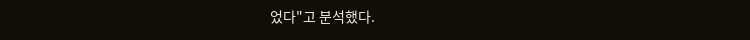었다"고 분석했다.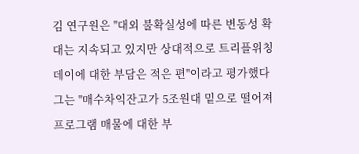김 연구원은 "대외 불확실성에 따른 변동성 확대는 지속되고 있지만 상대적으로 트리플위칭데이에 대한 부담은 적은 편"이라고 평가했다
그는 "매수차익잔고가 5조원대 밑으로 떨어져 프로그램 매물에 대한 부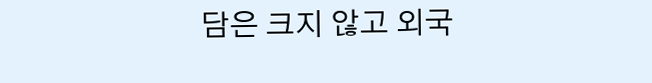담은 크지 않고 외국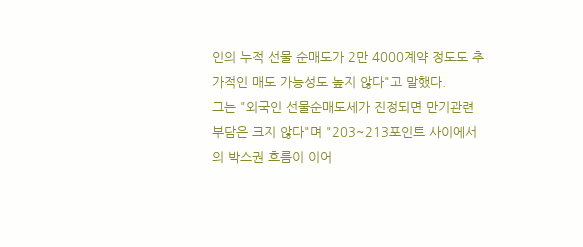인의 누적 선물 순매도가 2만 4000계약 정도도 추가적인 매도 가능성도 높지 않다"고 말했다.
그는 "외국인 선물순매도세가 진정되면 만기관련 부담은 크지 않다"며 "203~213포인트 사이에서의 박스권 흐름이 이어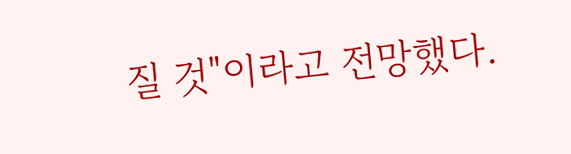질 것"이라고 전망했다.